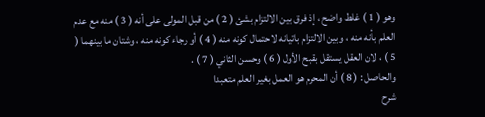وهو ( 1 ) غلط واضح ، إذ فرق بين الالتزام بشئ ( 2 ) من قبل المولى على أنه ( 3 ) منه مع عدم العلم بأنه منه ، وبين الالتزام باتيانه لاحتمال كونه منه ( 4 ) أو رجاء كونه منه ، وشتان ما بينهما ( 5 ) ، لان العقل يستقل بقبح الأول ( 6 ) وحسن الثاني ( 7 ) .
والحاصل : ( 8 ) أن المحرم هو العمل بغير العلم متعبدا
شرح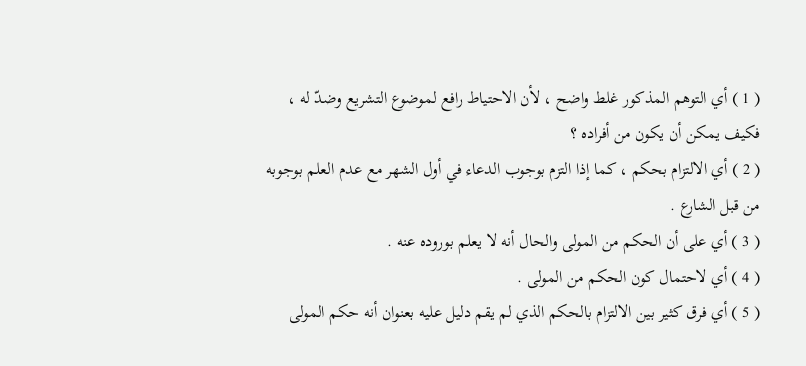( 1 ) أي التوهم المذكور غلط واضح ، لأن الاحتياط رافع لموضوع التشريع وضدّ له ، فكيف يمكن أن يكون من أفراده ؟
( 2 ) أي الالتزام بحكم ، كما إذا التزم بوجوب الدعاء في أول الشهر مع عدم العلم بوجوبه من قبل الشارع .
( 3 ) أي على أن الحكم من المولى والحال أنه لا يعلم بوروده عنه .
( 4 ) أي لاحتمال كون الحكم من المولى .
( 5 ) أي فرق كثير بين الالتزام بالحكم الذي لم يقم دليل عليه بعنوان أنه حكم المولى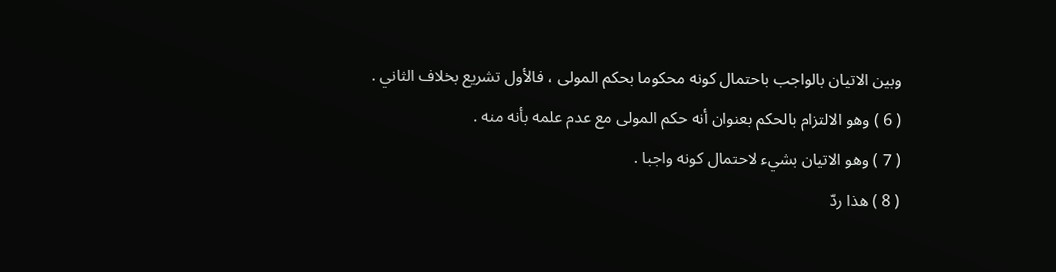وبين الاتيان بالواجب باحتمال كونه محكوما بحكم المولى ، فالأول تشريع بخلاف الثاني .
( 6 ) وهو الالتزام بالحكم بعنوان أنه حكم المولى مع عدم علمه بأنه منه .
( 7 ) وهو الاتيان بشيء لاحتمال كونه واجبا .
( 8 ) هذا ردّ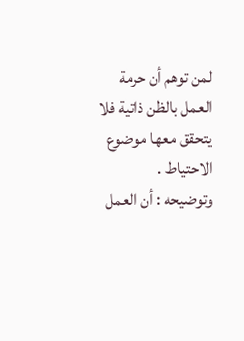لمن توهم أن حرمة العمل بالظن ذاتية فلا يتحقق معها موضوع الاحتياط .
وتوضيحه : أن العمل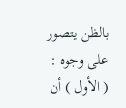بالظن يتصور على وجوه :
( الأول ) أن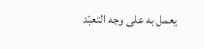يعمل به على وجه التعبّد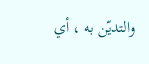والتديّن به ، أي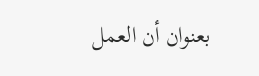بعنوان أن العمل